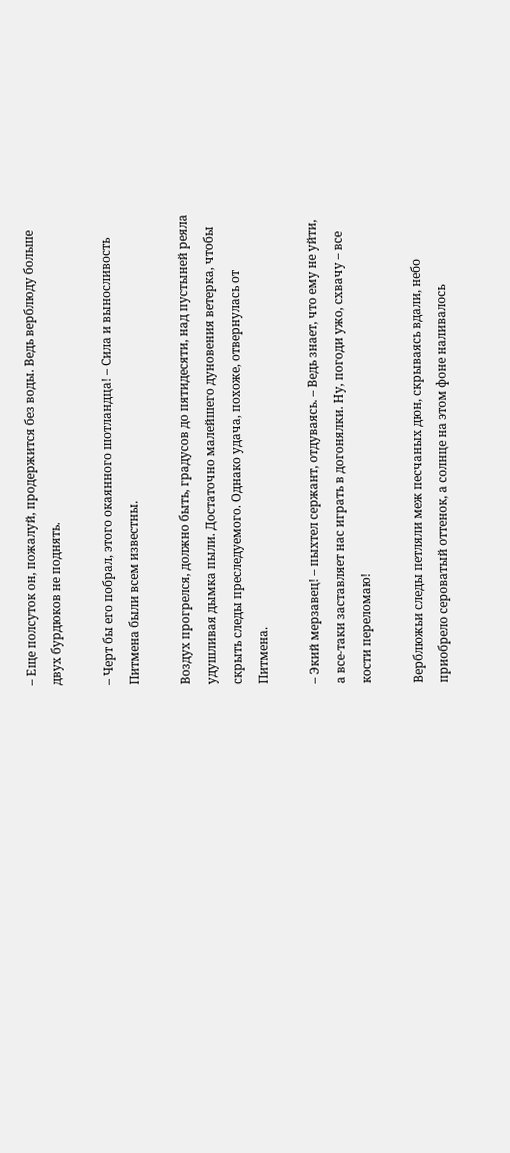– Еще полсуток он, пожалуй, продержится без воды. Ведь верблюду больше двух бурдюков не поднять.

– Черт бы его побрал, этого окаянного шотландца! – Сила и выносливость Питмена были всем известны.

Воздух прогрелся, должно быть, градусов до пятидесяти, над пустыней реяла удушливая дымка пыли. Достаточно малейшего дуновения ветерка, чтобы скрыть следы преследуемого. Однако удача, похоже, отвернулась от Питмена.

– Экий мерзавец! – пыхтел сержант, отдуваясь. – Ведь знает, что ему не уйти, а все-таки заставляет нас играть в догонялки. Ну, погоди ужо, схвачу – все кости переломаю!

Верблюжьи следы петляли меж песчаных дюн, скрываясь вдали, небо приобрело сероватый оттенок, а солнце на этом фоне наливалось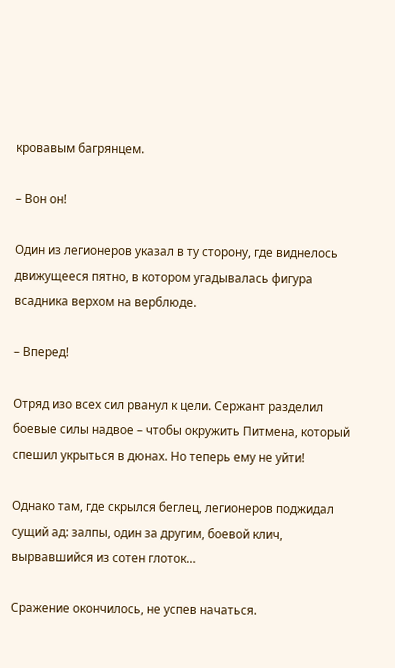кровавым багрянцем.

– Вон он!

Один из легионеров указал в ту сторону, где виднелось движущееся пятно, в котором угадывалась фигура всадника верхом на верблюде.

– Вперед!

Отряд изо всех сил рванул к цели. Сержант разделил боевые силы надвое – чтобы окружить Питмена, который спешил укрыться в дюнах. Но теперь ему не уйти!

Однако там, где скрылся беглец, легионеров поджидал сущий ад: залпы, один за другим, боевой клич, вырвавшийся из сотен глоток…

Сражение окончилось, не успев начаться.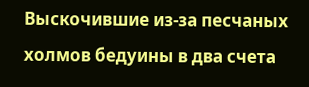Выскочившие из-за песчаных холмов бедуины в два счета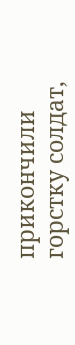прикончили горстку солдат,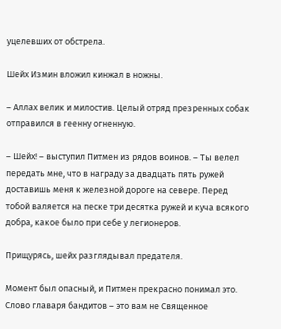уцелевших от обстрела.

Шейх Измин вложил кинжал в ножны.

– Аллах велик и милостив. Целый отряд презренных собак отправился в геенну огненную.

– Шейх! – выступил Питмен из рядов воинов. – Ты велел передать мне, что в награду за двадцать пять ружей доставишь меня к железной дороге на севере. Перед тобой валяется на песке три десятка ружей и куча всякого добра, какое было при себе у легионеров.

Прищурясь, шейх разглядывал предателя.

Момент был опасный, и Питмен прекрасно понимал это. Слово главаря бандитов – это вам не Священное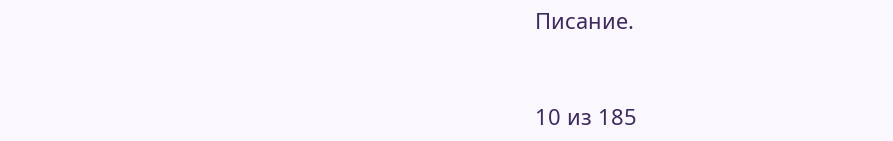Писание.



10 из 185